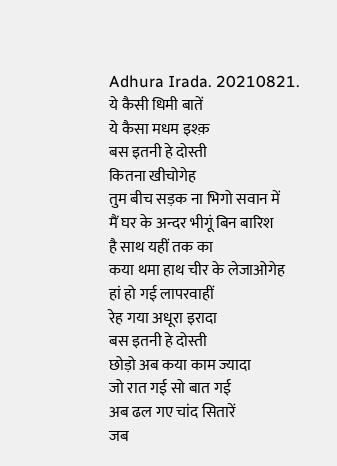Adhura Irada. 20210821.
ये कैसी धिमी बातें
ये कैसा मधम इश्क़
बस इतनी हे दोस्ती
कितना खीचोगेह
तुम बीच सड़क ना भिगो सवान में
मैं घर के अन्दर भीगूं बिन बारिश
है साथ यहीं तक का
कया थमा हाथ चीर के लेजाओगेह
हां हो गई लापरवाहीं
रेह गया अधूरा इरादा
बस इतनी हे दोस्ती
छोड़ो अब कया काम ज्यादा
जो रात गई सो बात गई
अब ढल गए चांद सितारें
जब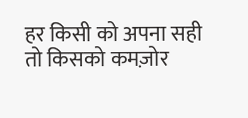हर किसी को अपना सही
तो किसको कमज़ोर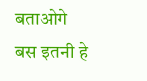बताओगे
बस इतनी हे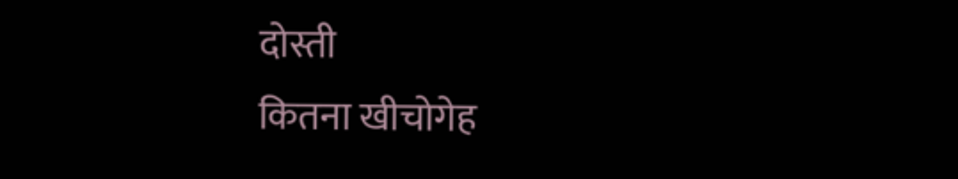दोस्ती
कितना खीचोगेह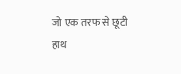जो एक तरफ से छूटी
हाथ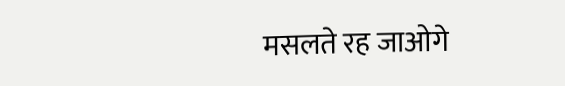मसलते रह जाओगे